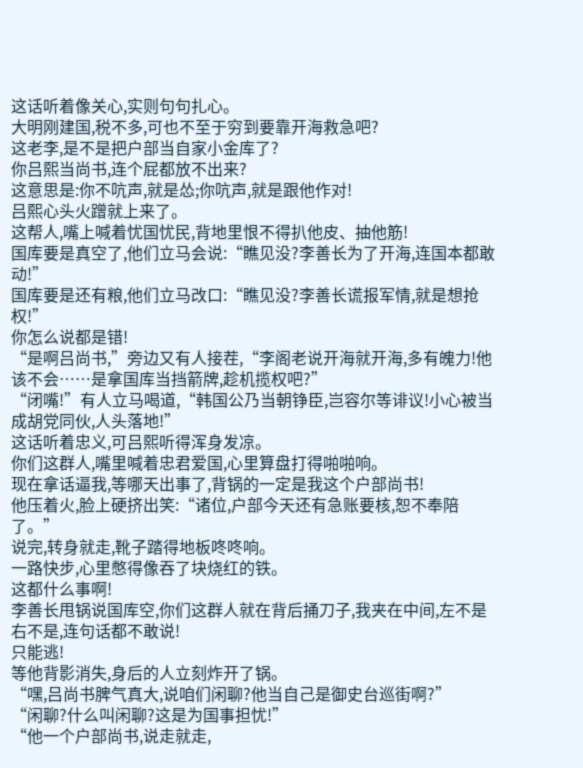这话听着像关心,实则句句扎心。
大明刚建国,税不多,可也不至于穷到要靠开海救急吧?
这老李,是不是把户部当自家小金库了?
你吕熙当尚书,连个屁都放不出来?
这意思是:你不吭声,就是怂;你吭声,就是跟他作对!
吕熙心头火蹭就上来了。
这帮人,嘴上喊着忧国忧民,背地里恨不得扒他皮、抽他筋!
国库要是真空了,他们立马会说:“瞧见没?李善长为了开海,连国本都敢动!”
国库要是还有粮,他们立马改口:“瞧见没?李善长谎报军情,就是想抢权!”
你怎么说都是错!
“是啊吕尚书,”旁边又有人接茬,“李阁老说开海就开海,多有魄力!他该不会……是拿国库当挡箭牌,趁机揽权吧?”
“闭嘴!”有人立马喝道,“韩国公乃当朝铮臣,岂容尔等诽议!小心被当成胡党同伙,人头落地!”
这话听着忠义,可吕熙听得浑身发凉。
你们这群人,嘴里喊着忠君爱国,心里算盘打得啪啪响。
现在拿话逼我,等哪天出事了,背锅的一定是我这个户部尚书!
他压着火,脸上硬挤出笑:“诸位,户部今天还有急账要核,恕不奉陪了。”
说完,转身就走,靴子踏得地板咚咚响。
一路快步,心里憋得像吞了块烧红的铁。
这都什么事啊!
李善长甩锅说国库空,你们这群人就在背后捅刀子,我夹在中间,左不是右不是,连句话都不敢说!
只能逃!
等他背影消失,身后的人立刻炸开了锅。
“嘿,吕尚书脾气真大,说咱们闲聊?他当自己是御史台巡街啊?”
“闲聊?什么叫闲聊?这是为国事担忧!”
“他一个户部尚书,说走就走,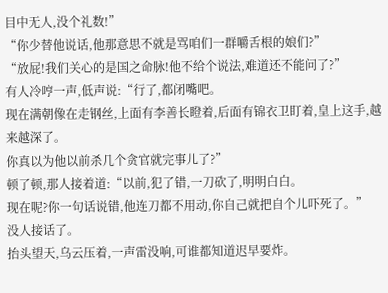目中无人,没个礼数!”
“你少替他说话,他那意思不就是骂咱们一群嚼舌根的娘们?”
“放屁!我们关心的是国之命脉!他不给个说法,难道还不能问了?”
有人冷哼一声,低声说:“行了,都闭嘴吧。
现在满朝像在走钢丝,上面有李善长瞪着,后面有锦衣卫盯着,皇上这手,越来越深了。
你真以为他以前杀几个贪官就完事儿了?”
顿了顿,那人接着道:“以前,犯了错,一刀砍了,明明白白。
现在呢?你一句话说错,他连刀都不用动,你自己就把自个儿吓死了。”
没人接话了。
抬头望天,乌云压着,一声雷没响,可谁都知道迟早要炸。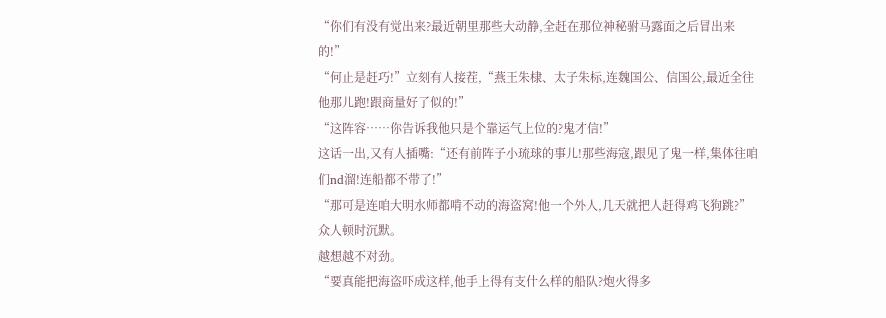“你们有没有觉出来?最近朝里那些大动静,全赶在那位神秘驸马露面之后冒出来的!”
“何止是赶巧!”立刻有人接茬,“燕王朱棣、太子朱标,连魏国公、信国公,最近全往他那儿跑!跟商量好了似的!”
“这阵容……你告诉我他只是个靠运气上位的?鬼才信!”
这话一出,又有人插嘴:“还有前阵子小琉球的事儿!那些海寇,跟见了鬼一样,集体往咱们nd溜!连船都不带了!”
“那可是连咱大明水师都啃不动的海盗窝!他一个外人,几天就把人赶得鸡飞狗跳?”
众人顿时沉默。
越想越不对劲。
“要真能把海盗吓成这样,他手上得有支什么样的船队?炮火得多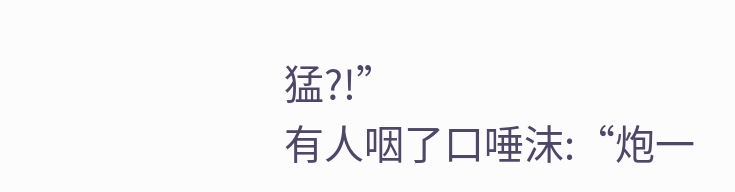猛?!”
有人咽了口唾沫:“炮一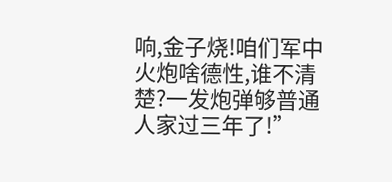响,金子烧!咱们军中火炮啥德性,谁不清楚?一发炮弹够普通人家过三年了!”